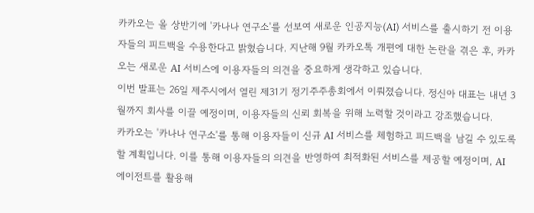카카오는 올 상반기에 '카나나 연구소'를 선보여 새로운 인공지능(AI) 서비스를 출시하기 전 이용자들의 피드백을 수용한다고 밝혔습니다. 지난해 9월 카카오톡 개편에 대한 논란을 겪은 후, 카카오는 새로운 AI 서비스에 이용자들의 의견을 중요하게 생각하고 있습니다.
이번 발표는 26일 제주시에서 열린 제31기 정기주주총회에서 이뤄졌습니다. 정신아 대표는 내년 3월까지 회사를 이끌 예정이며, 이용자들의 신뢰 회복을 위해 노력할 것이라고 강조했습니다.
카카오는 '카나나 연구소'를 통해 이용자들이 신규 AI 서비스를 체험하고 피드백을 남길 수 있도록 할 계획입니다. 이를 통해 이용자들의 의견을 반영하여 최적화된 서비스를 제공할 예정이며, AI 에이전트를 활용해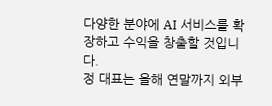다양한 분야에 AI 서비스를 확장하고 수익을 창출할 것입니다.
정 대표는 올해 연말까지 외부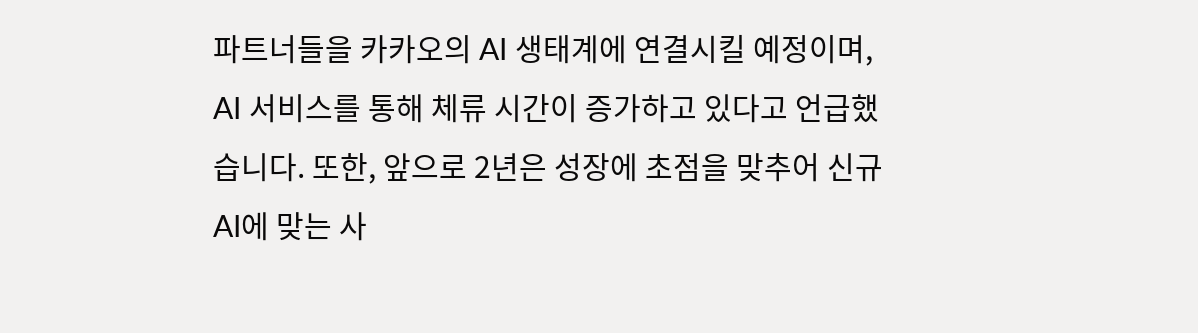파트너들을 카카오의 AI 생태계에 연결시킬 예정이며, AI 서비스를 통해 체류 시간이 증가하고 있다고 언급했습니다. 또한, 앞으로 2년은 성장에 초점을 맞추어 신규 AI에 맞는 사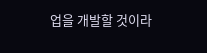업을 개발할 것이라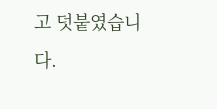고 덧붙였습니다.